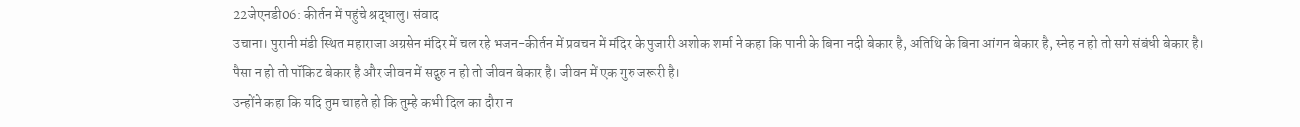22जेएनडी06: कीर्तन में पहुंचे श्रद्धालु। संवाद
उचाना। पुरानी मंडी स्थित महाराजा अग्रसेन मंदिर में चल रहे भजन-कीर्तन में प्रवचन में मंदिर के पुजारी अशोक शर्मा ने कहा कि पानी के बिना नदी बेकार है, अतिथि के बिना आंगन बेकार है, स्नेह न हो तो सगे संबंधी बेकार है। पैसा न हो तो पॉकिट बेकार है और जीवन में सद्गुरु न हो तो जीवन बेकार है। जीवन में एक गुरु जरूरी है।
उन्होंने कहा कि यदि तुम चाहते हो कि तुम्हे कभी दिल का दौरा न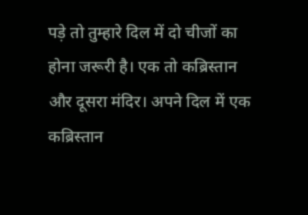पड़े तो तुम्हारे दिल में दो चीजों का होना जरूरी है। एक तो कब्रिस्तान और दूसरा मंदिर। अपने दिल में एक कब्रिस्तान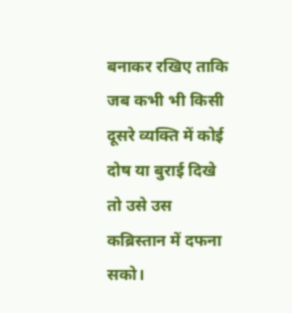बनाकर रखिए ताकि जब कभी भी किसी दूसरे व्यक्ति में कोई दोष या बुराई दिखे तो उसे उस कब्रिस्तान में दफना सको।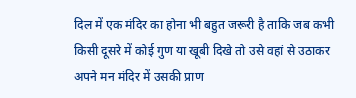दिल में एक मंदिर का होना भी बहुत जरूरी है ताकि जब कभी किसी दूसरे में कोई गुण या खूबी दिखे तो उसे वहां से उठाकर अपने मन मंदिर में उसकी प्राण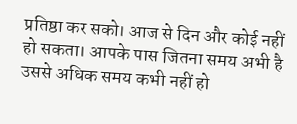प्रतिष्ठा कर सको। आज से दिन और कोई नहीं हो सकता। आपके पास जितना समय अभी है उससे अधिक समय कभी नहीं हो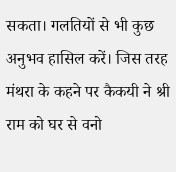सकता। गलतियों से भी कुछ अनुभव हासिल करें। जिस तरह मंथरा के कहने पर कैकयी ने श्री राम को घर से वनो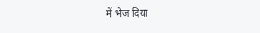में भेज दिया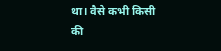था। वैसे कभी किसी की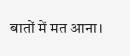बातों में मत आना।